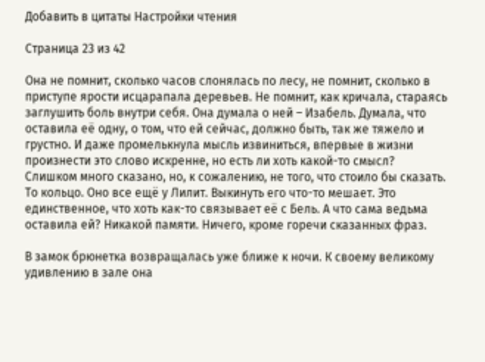Добавить в цитаты Настройки чтения

Страница 23 из 42

Она не помнит, сколько часов слонялась по лесу, не помнит, сколько в приступе ярости исцарапала деревьев. Не помнит, как кричала, стараясь заглушить боль внутри себя. Она думала о ней – Изабель. Думала, что оставила её одну, о том, что ей сейчас, должно быть, так же тяжело и грустно. И даже промелькнула мысль извиниться, впервые в жизни произнести это слово искренне, но есть ли хоть какой-то смысл? Слишком много сказано, но, к сожалению, не того, что стоило бы сказать. То кольцо. Оно все ещё у Лилит. Выкинуть его что-то мешает. Это единственное, что хоть как-то связывает её с Бель. А что сама ведьма оставила ей? Никакой памяти. Ничего, кроме горечи сказанных фраз.

В замок брюнетка возвращалась уже ближе к ночи. К своему великому удивлению в зале она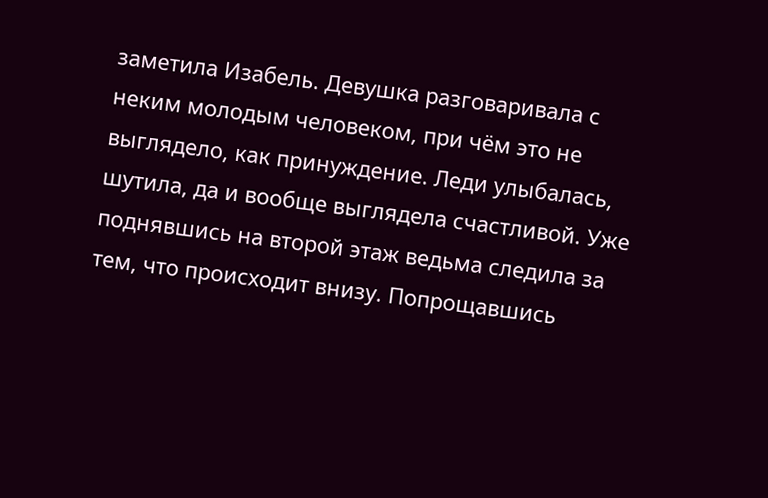заметила Изабель. Девушка разговаривала с неким молодым человеком, при чём это не выглядело, как принуждение. Леди улыбалась, шутила, да и вообще выглядела счастливой. Уже поднявшись на второй этаж ведьма следила за тем, что происходит внизу. Попрощавшись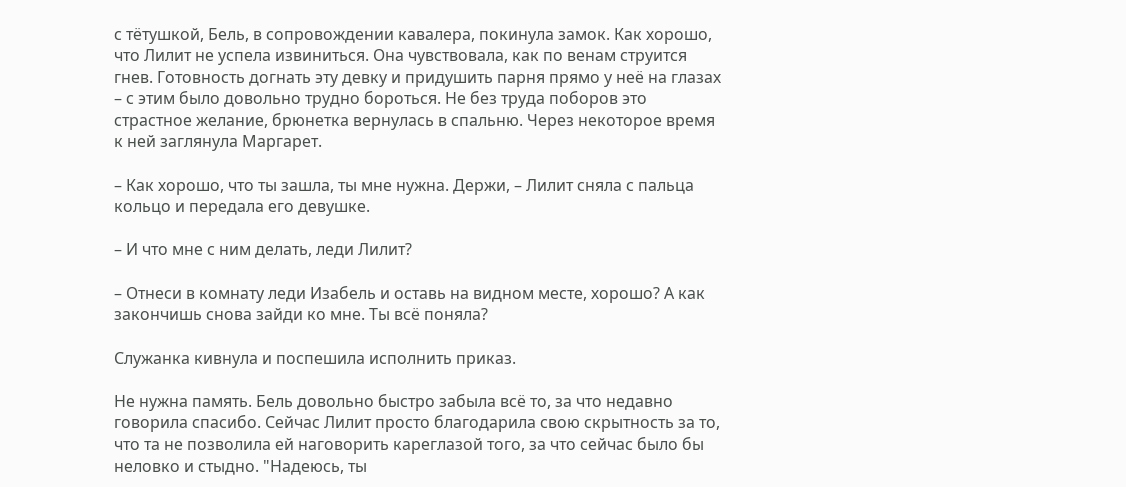с тётушкой, Бель, в сопровождении кавалера, покинула замок. Как хорошо, что Лилит не успела извиниться. Она чувствовала, как по венам струится гнев. Готовность догнать эту девку и придушить парня прямо у неё на глазах – с этим было довольно трудно бороться. Не без труда поборов это страстное желание, брюнетка вернулась в спальню. Через некоторое время к ней заглянула Маргарет.

– Как хорошо, что ты зашла, ты мне нужна. Держи, – Лилит сняла с пальца кольцо и передала его девушке.

– И что мне с ним делать, леди Лилит?

– Отнеси в комнату леди Изабель и оставь на видном месте, хорошо? А как закончишь снова зайди ко мне. Ты всё поняла?

Служанка кивнула и поспешила исполнить приказ.

Не нужна память. Бель довольно быстро забыла всё то, за что недавно говорила спасибо. Сейчас Лилит просто благодарила свою скрытность за то, что та не позволила ей наговорить кареглазой того, за что сейчас было бы неловко и стыдно. "Надеюсь, ты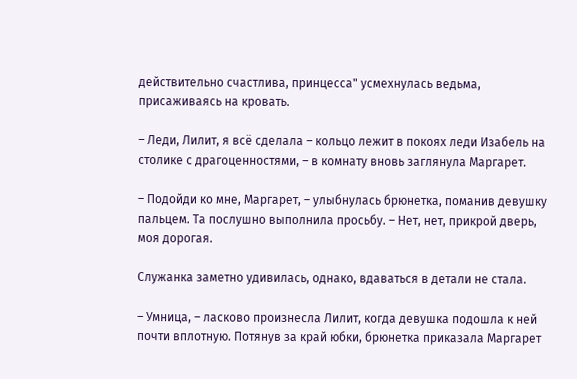действительно счастлива, принцесса" усмехнулась ведьма, присаживаясь на кровать.

– Леди, Лилит, я всё сделала – кольцо лежит в покоях леди Изабель на столике с драгоценностями, – в комнату вновь заглянула Маргарет.

– Подойди ко мне, Маргарет, – улыбнулась брюнетка, поманив девушку пальцем. Та послушно выполнила просьбу. – Нет, нет, прикрой дверь, моя дорогая.

Служанка заметно удивилась, однако, вдаваться в детали не стала.

– Умница, – ласково произнесла Лилит, когда девушка подошла к ней почти вплотную. Потянув за край юбки, брюнетка приказала Маргарет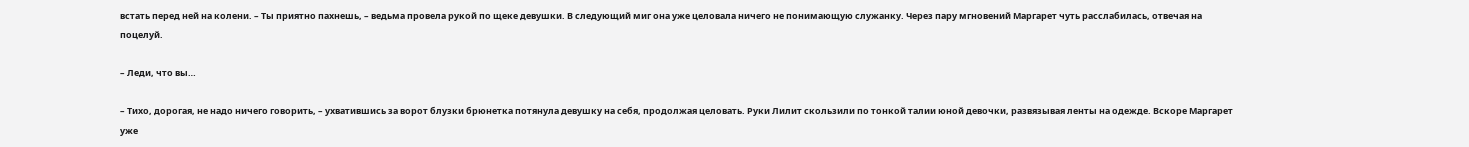встать перед ней на колени. – Ты приятно пахнешь, – ведьма провела рукой по щеке девушки. В следующий миг она уже целовала ничего не понимающую служанку. Через пару мгновений Маргарет чуть расслабилась, отвечая на поцелуй.

– Леди, что вы…

– Тихо, дорогая, не надо ничего говорить, – ухватившись за ворот блузки брюнетка потянула девушку на себя, продолжая целовать. Руки Лилит скользили по тонкой талии юной девочки, развязывая ленты на одежде. Вскоре Маргарет уже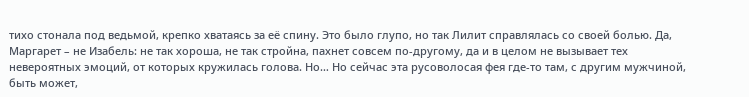тихо стонала под ведьмой, крепко хватаясь за её спину. Это было глупо, но так Лилит справлялась со своей болью. Да, Маргарет – не Изабель: не так хороша, не так стройна, пахнет совсем по-другому, да и в целом не вызывает тех невероятных эмоций, от которых кружилась голова. Но… Но сейчас эта русоволосая фея где-то там, с другим мужчиной, быть может,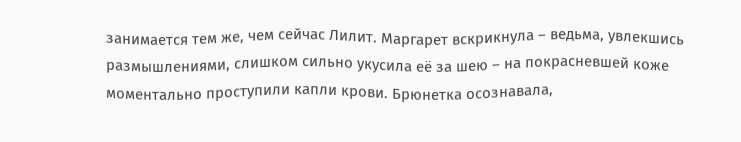занимается тем же, чем сейчас Лилит. Маргарет вскрикнула – ведьма, увлекшись размышлениями, слишком сильно укусила её за шею – на покрасневшей коже моментально проступили капли крови. Брюнетка осознавала,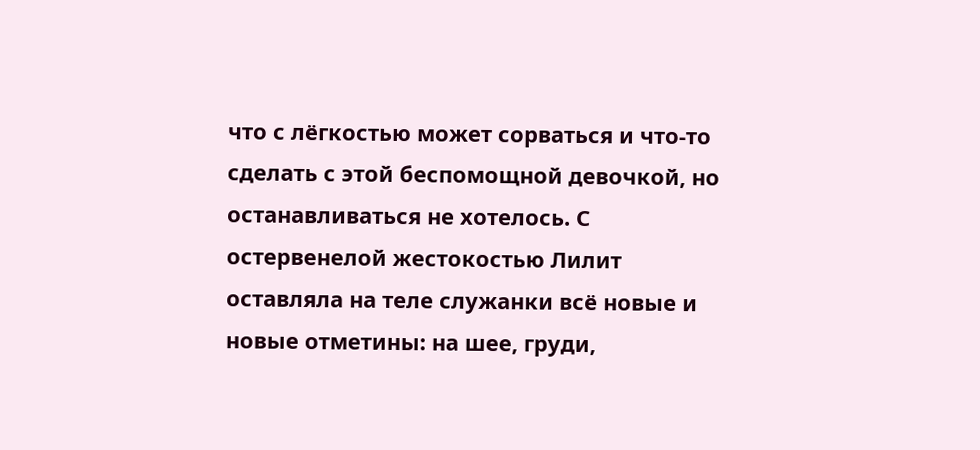что с лёгкостью может сорваться и что-то сделать с этой беспомощной девочкой, но останавливаться не хотелось. С остервенелой жестокостью Лилит оставляла на теле служанки всё новые и новые отметины: на шее, груди,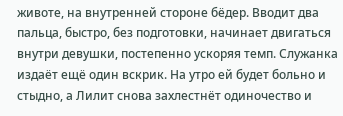животе, на внутренней стороне бёдер. Вводит два пальца, быстро, без подготовки, начинает двигаться внутри девушки, постепенно ускоряя темп. Служанка издаёт ещё один вскрик. На утро ей будет больно и стыдно, а Лилит снова захлестнёт одиночество и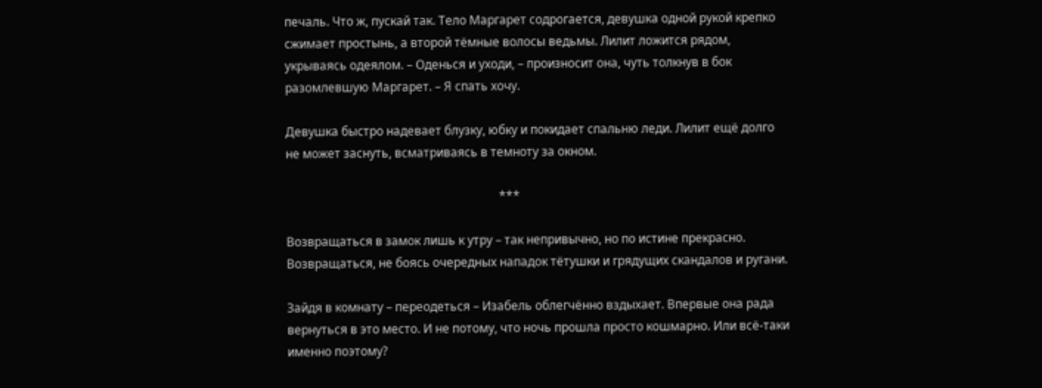печаль. Что ж, пускай так. Тело Маргарет содрогается, девушка одной рукой крепко сжимает простынь, а второй тёмные волосы ведьмы. Лилит ложится рядом, укрываясь одеялом. – Оденься и уходи, – произносит она, чуть толкнув в бок разомлевшую Маргарет. – Я спать хочу.

Девушка быстро надевает блузку, юбку и покидает спальню леди. Лилит ещё долго не может заснуть, всматриваясь в темноту за окном.

                                                                       ***

Возвращаться в замок лишь к утру – так непривычно, но по истине прекрасно. Возвращаться, не боясь очередных нападок тётушки и грядущих скандалов и ругани.

Зайдя в комнату – переодеться – Изабель облегчённо вздыхает. Впервые она рада вернуться в это место. И не потому, что ночь прошла просто кошмарно. Или всё-таки именно поэтому?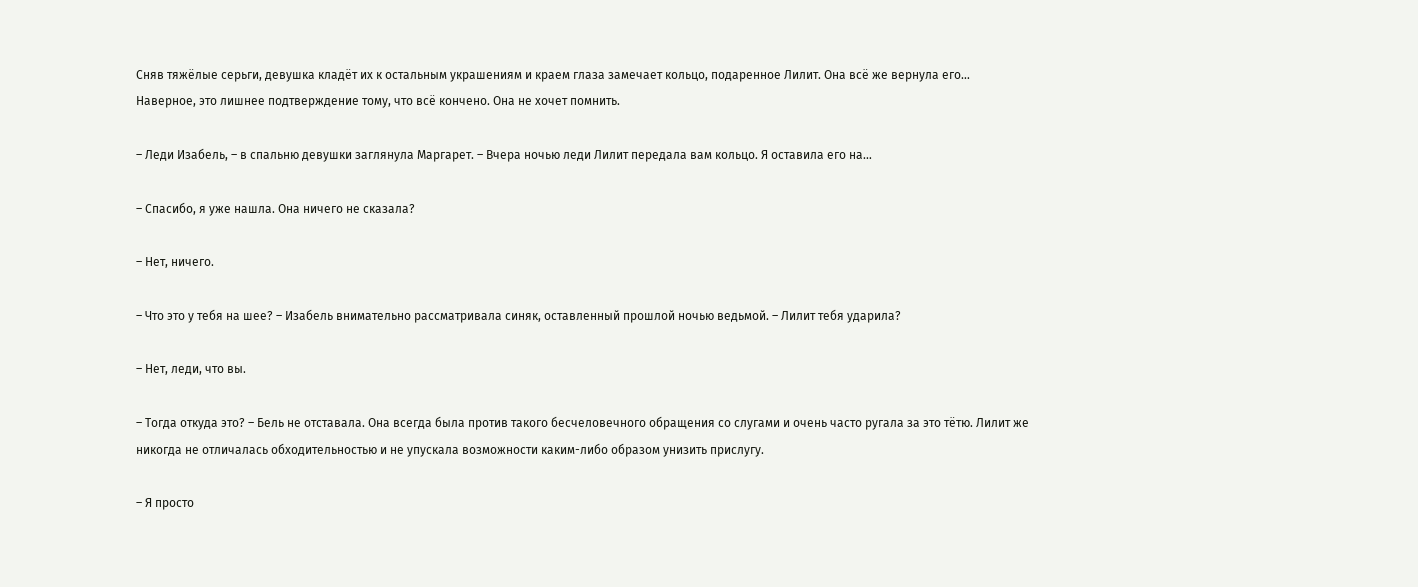Сняв тяжёлые серьги, девушка кладёт их к остальным украшениям и краем глаза замечает кольцо, подаренное Лилит. Она всё же вернула его… Наверное, это лишнее подтверждение тому, что всё кончено. Она не хочет помнить.

– Леди Изабель, – в спальню девушки заглянула Маргарет. – Вчера ночью леди Лилит передала вам кольцо. Я оставила его на…

– Спасибо, я уже нашла. Она ничего не сказала?

– Нет, ничего.

– Что это у тебя на шее? – Изабель внимательно рассматривала синяк, оставленный прошлой ночью ведьмой. – Лилит тебя ударила?

– Нет, леди, что вы.

– Тогда откуда это? – Бель не отставала. Она всегда была против такого бесчеловечного обращения со слугами и очень часто ругала за это тётю. Лилит же никогда не отличалась обходительностью и не упускала возможности каким-либо образом унизить прислугу.

– Я просто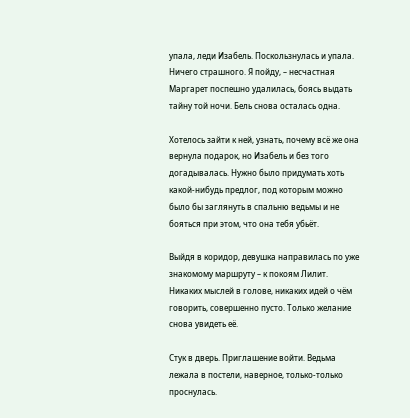упала, леди Изабель. Поскользнулась и упала. Ничего страшного. Я пойду, – несчастная Маргарет поспешно удалилась, боясь выдать тайну той ночи. Бель снова осталась одна.

Хотелось зайти к ней, узнать, почему всё же она вернула подарок, но Изабель и без того догадывалась. Нужно было придумать хоть какой-нибудь предлог, под которым можно было бы заглянуть в спальню ведьмы и не бояться при этом, что она тебя убьёт.

Выйдя в коридор, девушка направилась по уже знакомому маршруту – к покоям Лилит. Никаких мыслей в голове, никаких идей о чём говорить, совершенно пусто. Только желание снова увидеть её.

Стук в дверь. Приглашение войти. Ведьма лежала в постели, наверное, только-только проснулась.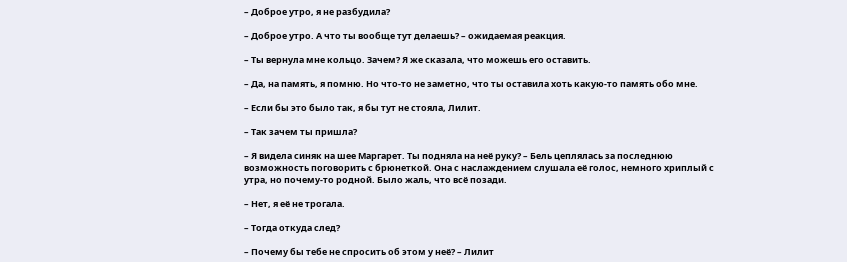– Доброе утро, я не разбудила?

– Доброе утро. А что ты вообще тут делаешь? – ожидаемая реакция.

– Ты вернула мне кольцо. Зачем? Я же сказала, что можешь его оставить.

– Да, на память, я помню. Но что-то не заметно, что ты оставила хоть какую-то память обо мне.

– Если бы это было так, я бы тут не стояла, Лилит.

– Так зачем ты пришла?

– Я видела синяк на шее Маргарет. Ты подняла на неё руку? – Бель цеплялась за последнюю возможность поговорить с брюнеткой. Она с наслаждением слушала её голос, немного хриплый с утра, но почему-то родной. Было жаль, что всё позади.

– Нет, я её не трогала.

– Тогда откуда след?

– Почему бы тебе не спросить об этом у неё? – Лилит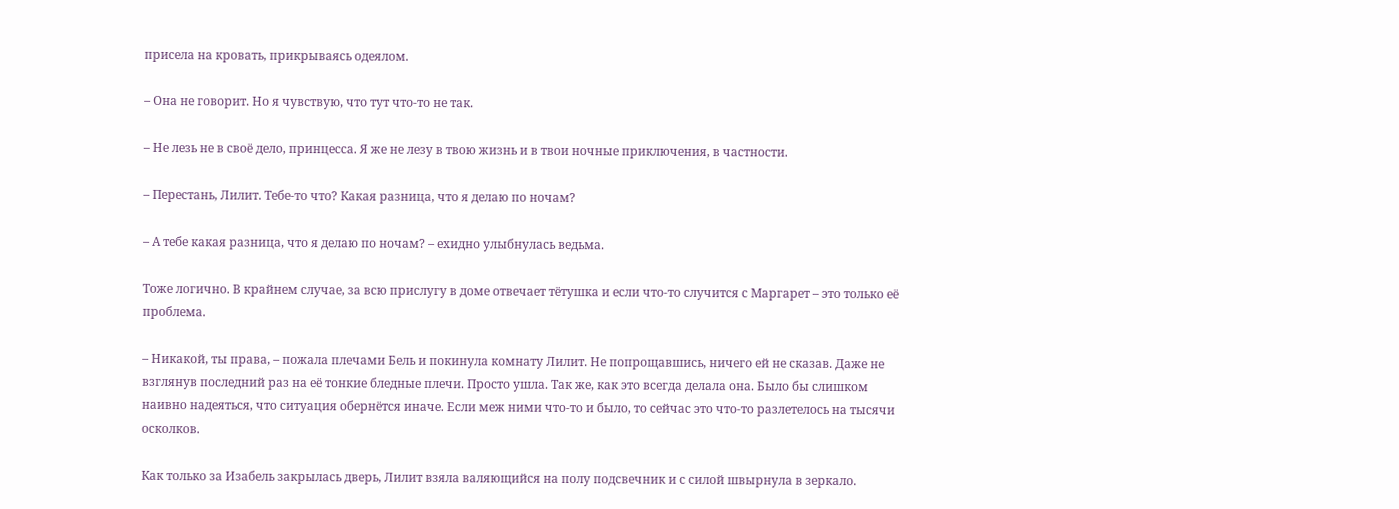присела на кровать, прикрываясь одеялом.

– Она не говорит. Но я чувствую, что тут что-то не так.

– Не лезь не в своё дело, принцесса. Я же не лезу в твою жизнь и в твои ночные приключения, в частности.

– Перестань, Лилит. Тебе-то что? Какая разница, что я делаю по ночам?

– А тебе какая разница, что я делаю по ночам? – ехидно улыбнулась ведьма.

Тоже логично. В крайнем случае, за всю прислугу в доме отвечает тётушка и если что-то случится с Маргарет – это только её проблема.

– Никакой, ты права, – пожала плечами Бель и покинула комнату Лилит. Не попрощавшись, ничего ей не сказав. Даже не взглянув последний раз на её тонкие бледные плечи. Просто ушла. Так же, как это всегда делала она. Было бы слишком наивно надеяться, что ситуация обернётся иначе. Если меж ними что-то и было, то сейчас это что-то разлетелось на тысячи осколков.

Как только за Изабель закрылась дверь, Лилит взяла валяющийся на полу подсвечник и с силой швырнула в зеркало.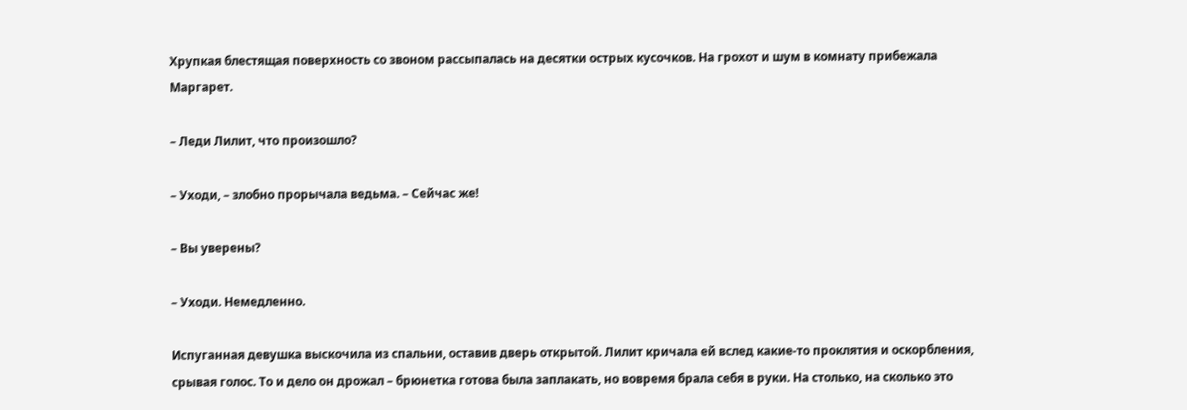Хрупкая блестящая поверхность со звоном рассыпалась на десятки острых кусочков. На грохот и шум в комнату прибежала Маргарет.

– Леди Лилит, что произошло?

– Уходи, – злобно прорычала ведьма. – Сейчас же!

– Вы уверены?

– Уходи. Немедленно.

Испуганная девушка выскочила из спальни, оставив дверь открытой. Лилит кричала ей вслед какие-то проклятия и оскорбления, срывая голос. То и дело он дрожал – брюнетка готова была заплакать, но вовремя брала себя в руки. На столько, на сколько это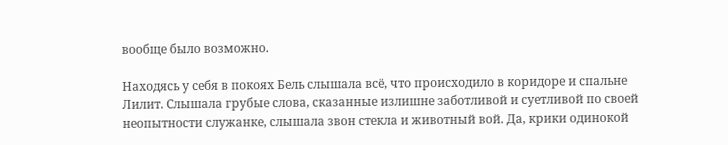вообще было возможно.

Находясь у себя в покоях Бель слышала всё, что происходило в коридоре и спальне Лилит. Слышала грубые слова, сказанные излишне заботливой и суетливой по своей неопытности служанке, слышала звон стекла и животный вой. Да, крики одинокой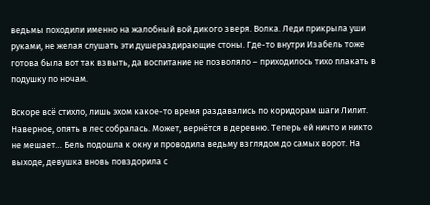ведьмы походили именно на жалобный вой дикого зверя. Волка. Леди прикрыла уши руками, не желая слушать эти душераздирающие стоны. Где-то внутри Изабель тоже готова была вот так взвыть, да воспитание не позволяло – приходилось тихо плакать в подушку по ночам.

Вскоре всё стихло, лишь эхом какое-то время раздавались по коридорам шаги Лилит. Наверное, опять в лес собралась. Может, вернётся в деревню. Теперь ей ничто и никто не мешает… Бель подошла к окну и проводила ведьму взглядом до самых ворот. На выходе, девушка вновь повздорила с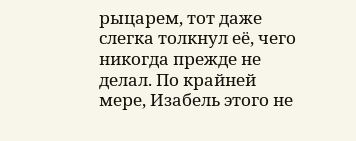рыцарем, тот даже слегка толкнул её, чего никогда прежде не делал. По крайней мере, Изабель этого не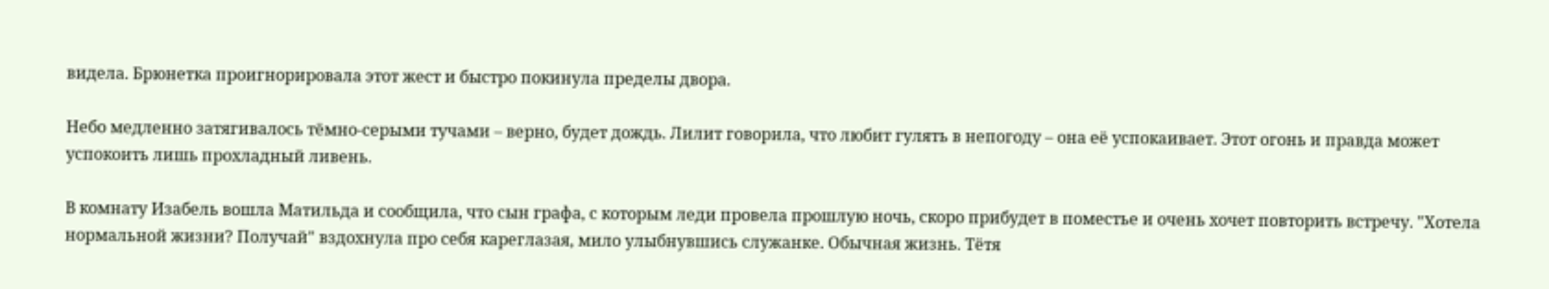видела. Брюнетка проигнорировала этот жест и быстро покинула пределы двора.

Небо медленно затягивалось тёмно-серыми тучами – верно, будет дождь. Лилит говорила, что любит гулять в непогоду – она её успокаивает. Этот огонь и правда может успокоить лишь прохладный ливень.

В комнату Изабель вошла Матильда и сообщила, что сын графа, с которым леди провела прошлую ночь, скоро прибудет в поместье и очень хочет повторить встречу. "Хотела нормальной жизни? Получай" вздохнула про себя кареглазая, мило улыбнувшись служанке. Обычная жизнь. Тётя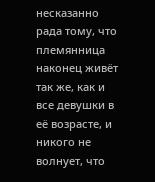несказанно рада тому, что племянница наконец живёт так же, как и все девушки в её возрасте, и никого не волнует, что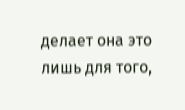делает она это лишь для того,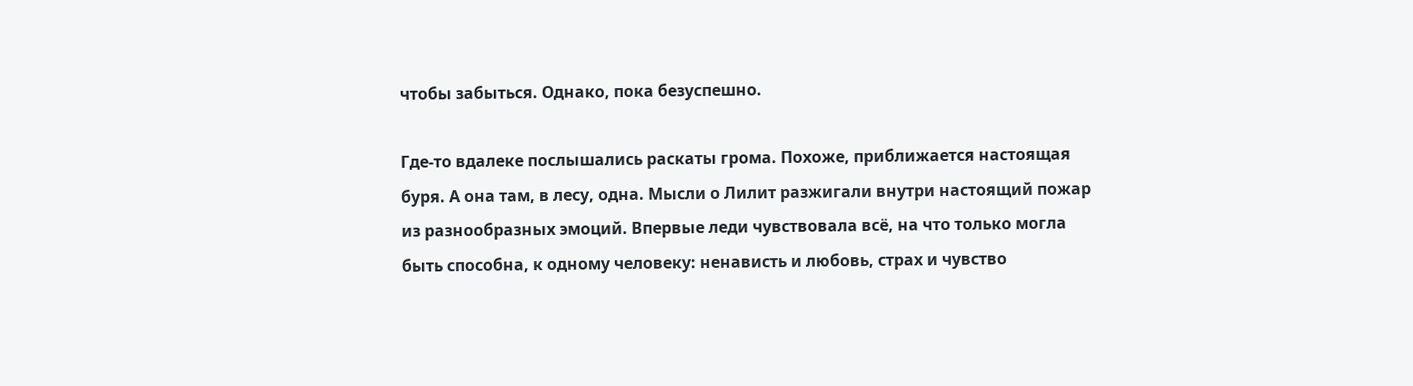чтобы забыться. Однако, пока безуспешно.

Где-то вдалеке послышались раскаты грома. Похоже, приближается настоящая буря. А она там, в лесу, одна. Мысли о Лилит разжигали внутри настоящий пожар из разнообразных эмоций. Впервые леди чувствовала всё, на что только могла быть способна, к одному человеку: ненависть и любовь, страх и чувство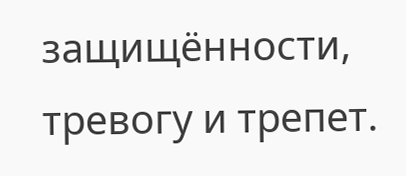защищённости, тревогу и трепет.